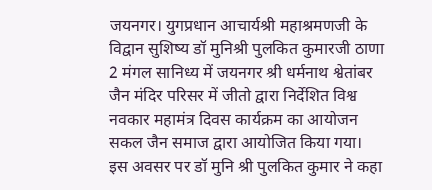जयनगर। युगप्रधान आचार्यश्री महाश्रमणजी के विद्वान सुशिष्य डॉ मुनिश्री पुलकित कुमारजी ठाणा 2 मंगल सानिध्य में जयनगर श्री धर्मनाथ श्वेतांबर जैन मंदिर परिसर में जीतो द्वारा निर्देशित विश्व नवकार महामंत्र दिवस कार्यक्रम का आयोजन सकल जैन समाज द्वारा आयोजित किया गया। इस अवसर पर डॉ मुनि श्री पुलकित कुमार ने कहा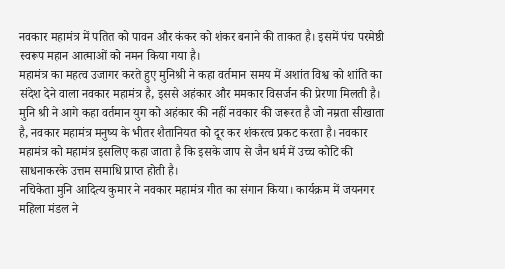नवकार महामंत्र में पतित को पावन और कंकर को शंकर बनाने की ताकत है। इसमें पंच परमेष्ठी स्वरूप महान आत्माओं को नमन किया गया है।
महामंत्र का महत्व उजागर करते हुए मुनिश्री ने कहा वर्तमान समय में अशांत विश्व को शांति का संदेश देने वाला नवकार महामंत्र है, इससे अहंकार और ममकार विसर्जन की प्रेरणा मिलती है। मुनि श्री ने आगे कहा वर्तमान युग को अहंकार की नहीं नवकार की जरूरत है जो नम्रता सीखाता है, नवकार महामंत्र मनुष्य के भीतर शैतानियत को दूर कर शंकरत्व प्रकट करता है। नवकार महामंत्र को महामंत्र इसलिए कहा जाता है कि इसके जाप से जैन धर्म में उच्च कोटि की साधनाकरके उत्तम समाधि प्राप्त होती है।
नचिकेता मुनि आदित्य कुमार ने नवकार महामंत्र गीत का संगान किया। कार्यक्रम में जयनगर महिला मंडल ने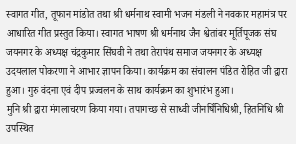स्वागत गीत, तूफान मांडोत तथा श्री धर्मनाथ स्वामी भजन मंडली ने नवकार महामंत्र पर आधारित गीत प्रस्तुत किया। स्वागत भाषण श्री धर्मनाथ जैन श्वेतांबर मूर्तिपूजक संघ जयनगर के अध्यक्ष चंद्रकुमार सिंघवी ने तथा तेरापंथ समाज जयनगर के अध्यक्ष उदयलाल पोकरणा ने आभार ज्ञापन किया। कार्यक्रम का संचालन पंडित रोहित जी द्वारा हुआ। गुरु वंदना एवं दीप प्रज्वलन के साथ कार्यक्रम का शुभारंभ हुआ।
मुनि श्री द्वारा मंगलाचरण किया गया। तपागच्छ से साध्वी जीनर्षिनिधिश्री, हितनिधि श्री उपस्थित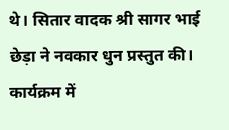थे। सितार वादक श्री सागर भाई छेड़ा ने नवकार धुन प्रस्तुत की। कार्यक्रम में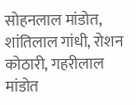सोहनलाल मांडोत, शांतिलाल गांधी, रोशन कोठारी, गहरीलाल मांडोत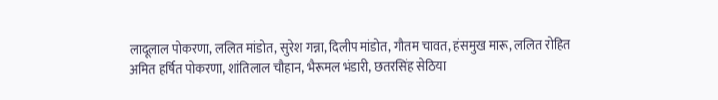लादूलाल पोकरणा, ललित मांडोत, सुरेश गन्ना, दिलीप मांडोत, गौतम चावत, हंसमुख मारू, ललित रोहित अमित हर्षित पोकरणा, शांतिलाल चौहान, भैरूमल भंडारी, छतरसिंह सेठिया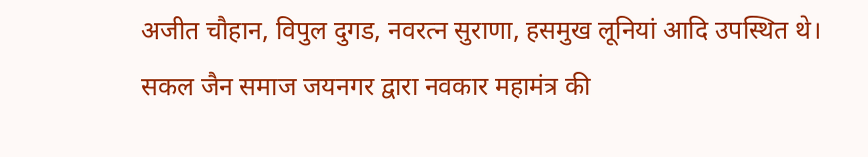अजीत चौहान, विपुल दुगड, नवरत्न सुराणा, हसमुख लूनियां आदि उपस्थित थे।
सकल जैन समाज जयनगर द्वारा नवकार महामंत्र की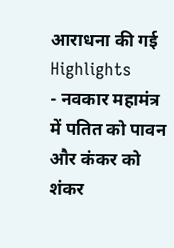आराधना की गई
Highlights
- नवकार महामंत्र में पतित को पावन और कंकर को शंकर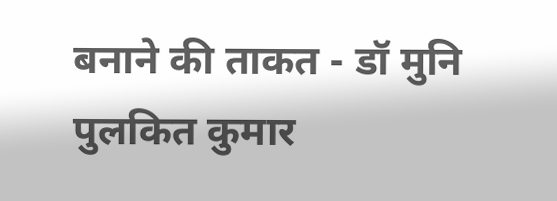बनाने की ताकत - डॉ मुनि पुलकित कुमार